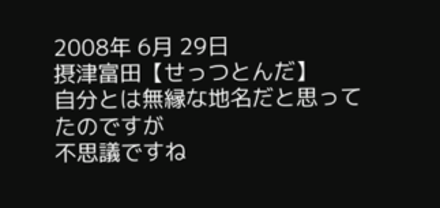2008年 6月 29日
摂津富田【せっつとんだ】
自分とは無縁な地名だと思ってたのですが
不思議ですね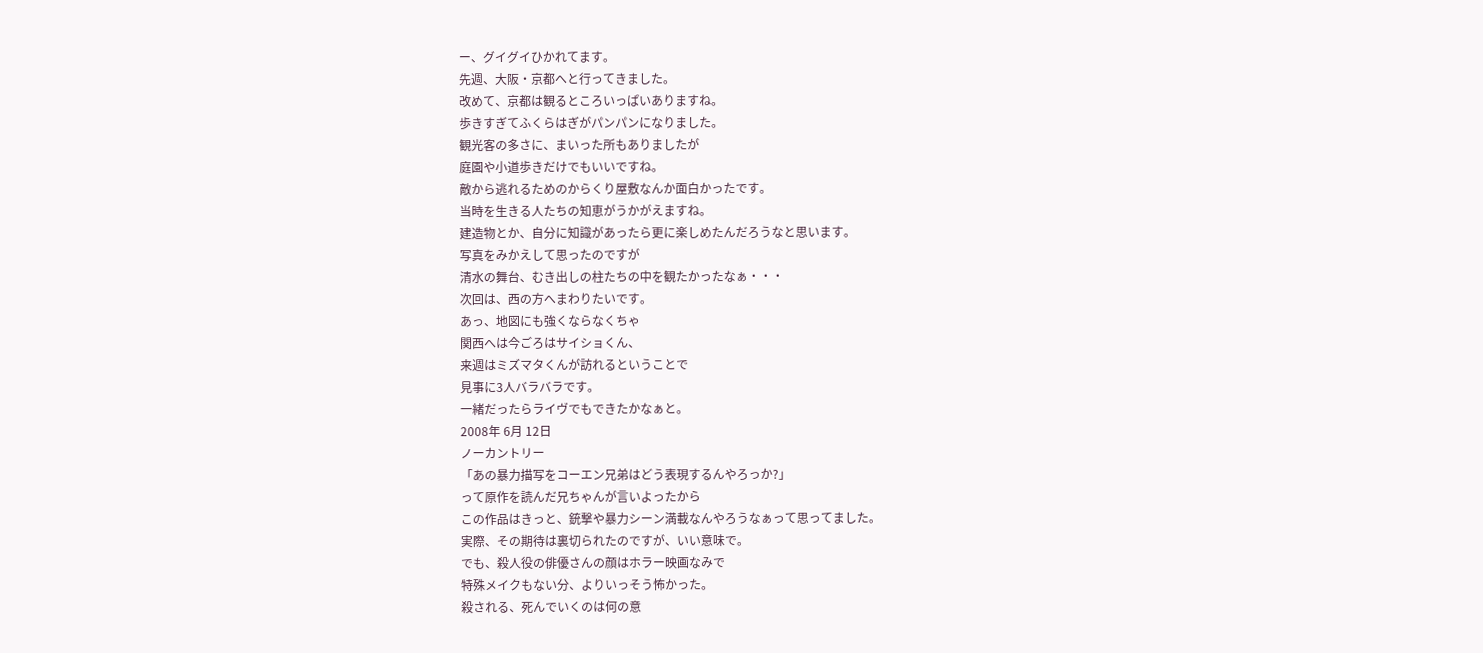ー、グイグイひかれてます。
先週、大阪・京都へと行ってきました。
改めて、京都は観るところいっぱいありますね。
歩きすぎてふくらはぎがパンパンになりました。
観光客の多さに、まいった所もありましたが
庭園や小道歩きだけでもいいですね。
敵から逃れるためのからくり屋敷なんか面白かったです。
当時を生きる人たちの知恵がうかがえますね。
建造物とか、自分に知識があったら更に楽しめたんだろうなと思います。
写真をみかえして思ったのですが
清水の舞台、むき出しの柱たちの中を観たかったなぁ・・・
次回は、西の方へまわりたいです。
あっ、地図にも強くならなくちゃ
関西へは今ごろはサイショくん、
来週はミズマタくんが訪れるということで
見事に3人バラバラです。
一緒だったらライヴでもできたかなぁと。
2008年 6月 12日
ノーカントリー
「あの暴力描写をコーエン兄弟はどう表現するんやろっか?」
って原作を読んだ兄ちゃんが言いよったから
この作品はきっと、銃撃や暴力シーン満載なんやろうなぁって思ってました。
実際、その期待は裏切られたのですが、いい意味で。
でも、殺人役の俳優さんの顔はホラー映画なみで
特殊メイクもない分、よりいっそう怖かった。
殺される、死んでいくのは何の意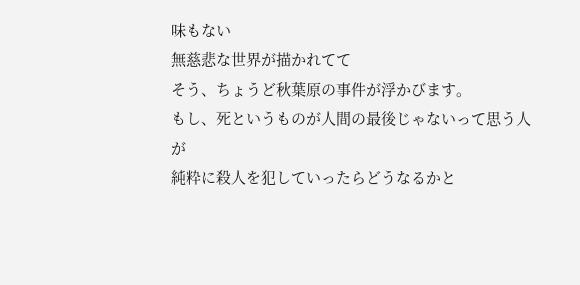味もない
無慈悲な世界が描かれてて
そう、ちょうど秋葉原の事件が浮かびます。
もし、死というものが人間の最後じゃないって思う人が
純粋に殺人を犯していったらどうなるかと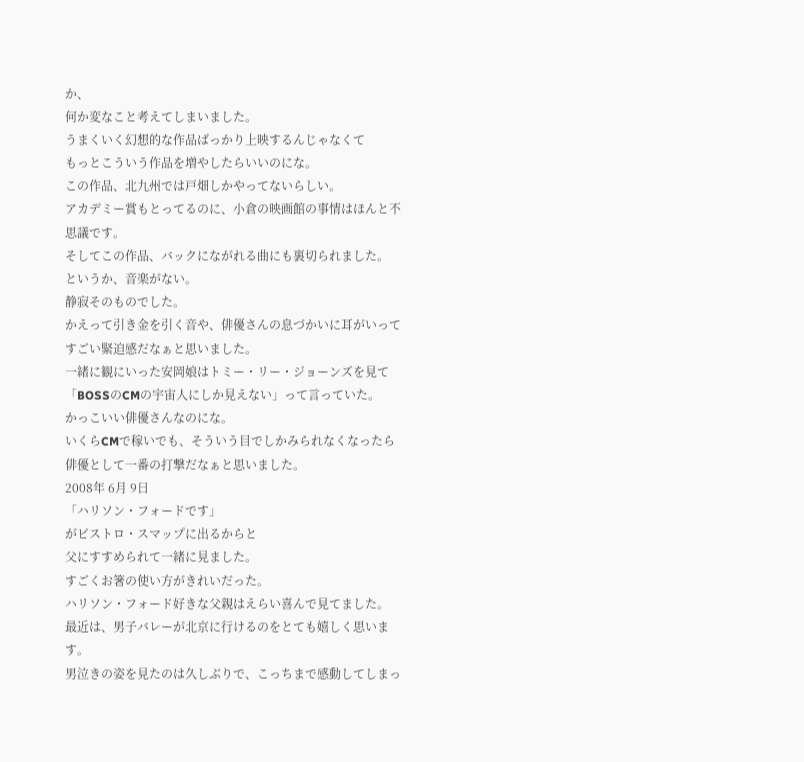か、
何か変なこと考えてしまいました。
うまくいく幻想的な作品ばっかり上映するんじゃなくて
もっとこういう作品を増やしたらいいのにな。
この作品、北九州では戸畑しかやってないらしい。
アカデミー賞もとってるのに、小倉の映画館の事情はほんと不思議です。
そしてこの作品、バックにながれる曲にも裏切られました。
というか、音楽がない。
静寂そのものでした。
かえって引き金を引く音や、俳優さんの息づかいに耳がいって
すごい緊迫感だなぁと思いました。
一緒に観にいった安岡娘はトミー・リー・ジョーンズを見て
「BOSSのCMの宇宙人にしか見えない」って言っていた。
かっこいい俳優さんなのにな。
いくらCMで稼いでも、そういう目でしかみられなくなったら
俳優として一番の打撃だなぁと思いました。
2008年 6月 9日
「ハリソン・フォードです」
がビストロ・スマップに出るからと
父にすすめられて一緒に見ました。
すごくお箸の使い方がきれいだった。
ハリソン・フォード好きな父親はえらい喜んで見てました。
最近は、男子バレーが北京に行けるのをとても嬉しく思います。
男泣きの姿を見たのは久しぶりで、こっちまで感動してしまっ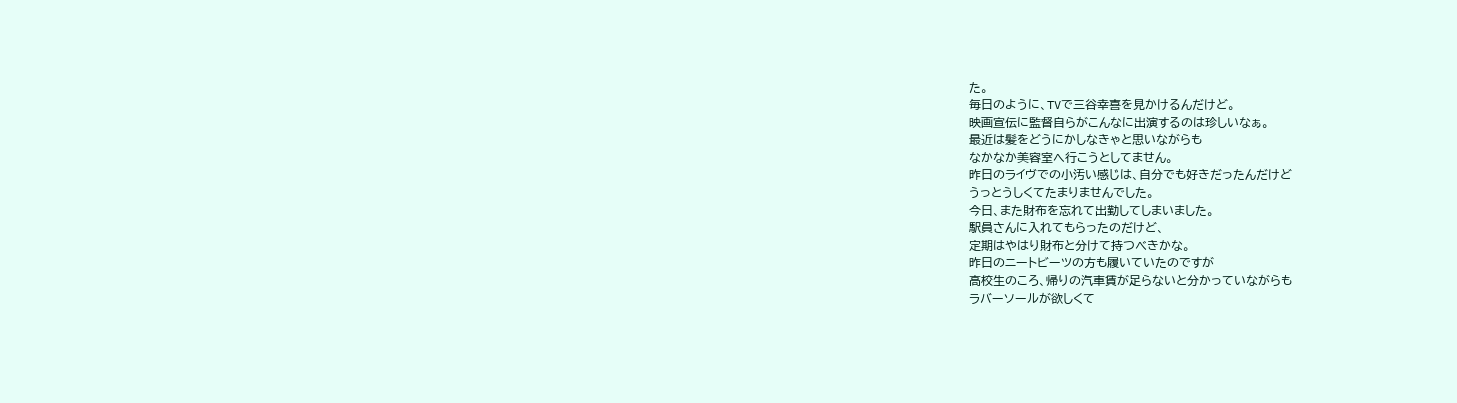た。
毎日のように、TVで三谷幸喜を見かけるんだけど。
映画宣伝に監督自らがこんなに出演するのは珍しいなぁ。
最近は髪をどうにかしなきゃと思いながらも
なかなか美容室へ行こうとしてません。
昨日のライヴでの小汚い感じは、自分でも好きだったんだけど
うっとうしくてたまりませんでした。
今日、また財布を忘れて出勤してしまいました。
駅員さんに入れてもらったのだけど、
定期はやはり財布と分けて持つべきかな。
昨日のニートビーツの方も履いていたのですが
高校生のころ、帰りの汽車賃が足らないと分かっていながらも
ラバーソールが欲しくて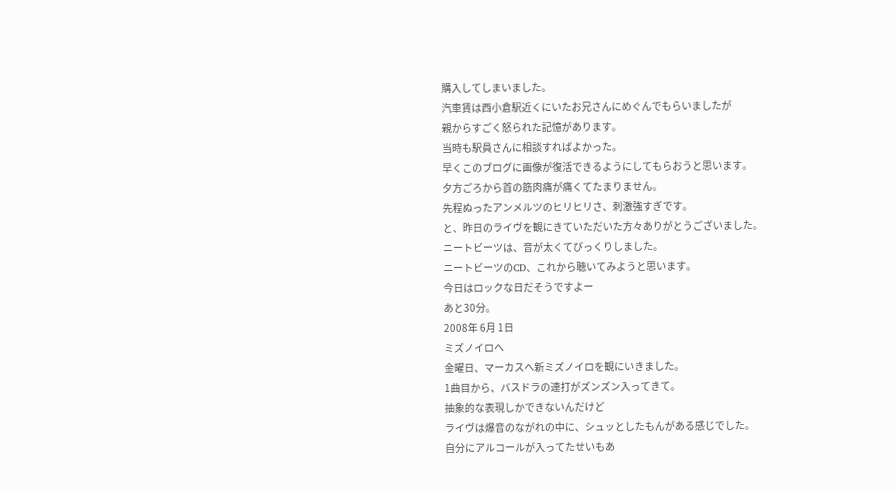購入してしまいました。
汽車賃は西小倉駅近くにいたお兄さんにめぐんでもらいましたが
親からすごく怒られた記憶があります。
当時も駅員さんに相談すればよかった。
早くこのブログに画像が復活できるようにしてもらおうと思います。
夕方ごろから首の筋肉痛が痛くてたまりません。
先程ぬったアンメルツのヒリヒリさ、刺激強すぎです。
と、昨日のライヴを観にきていただいた方々ありがとうございました。
ニートビーツは、音が太くてびっくりしました。
ニートビーツのCD、これから聴いてみようと思います。
今日はロックな日だそうですよー
あと30分。
2008年 6月 1日
ミズノイロへ
金曜日、マーカスへ新ミズノイロを観にいきました。
1曲目から、バスドラの連打がズンズン入ってきて。
抽象的な表現しかできないんだけど
ライヴは爆音のながれの中に、シュッとしたもんがある感じでした。
自分にアルコールが入ってたせいもあ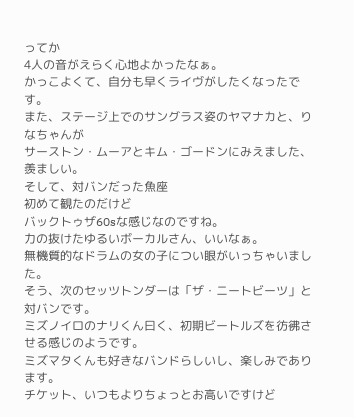ってか
4人の音がえらく心地よかったなぁ。
かっこよくて、自分も早くライヴがしたくなったです。
また、ステージ上でのサングラス姿のヤマナカと、りなちゃんが
サーストン・ムーアとキム・ゴードンにみえました、羨ましい。
そして、対バンだった魚座
初めて観たのだけど
バックトゥザ60sな感じなのですね。
力の抜けたゆるいボーカルさん、いいなぁ。
無機質的なドラムの女の子につい眼がいっちゃいました。
そう、次のセッツトンダーは「ザ・ニートビーツ」と対バンです。
ミズノイロのナリくん曰く、初期ビートルズを彷彿させる感じのようです。
ミズマタくんも好きなバンドらしいし、楽しみであります。
チケット、いつもよりちょっとお高いですけど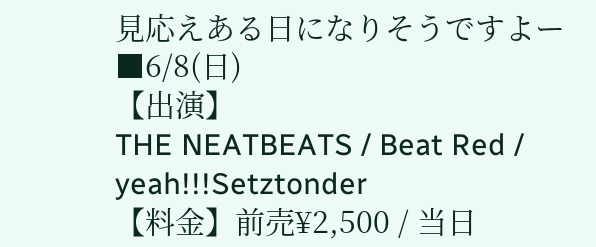見応えある日になりそうですよー
■6/8(日)
【出演】
THE NEATBEATS / Beat Red / yeah!!!Setztonder
【料金】前売¥2,500 / 当日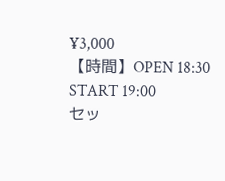¥3,000
【時間】OPEN 18:30 START 19:00
セッ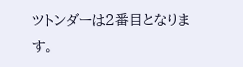ツトンダーは2番目となります。